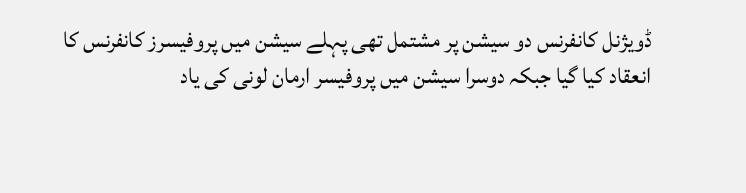ڈویژنل کانفرنس دو سیشن پر مشتمل تھی پہلے سیشن میں پروفیسرز کانفرنس کا انعقاد کیا گیا جبکہ دوسرا سیشن میں پروفیسر ارمان لونی کی یاد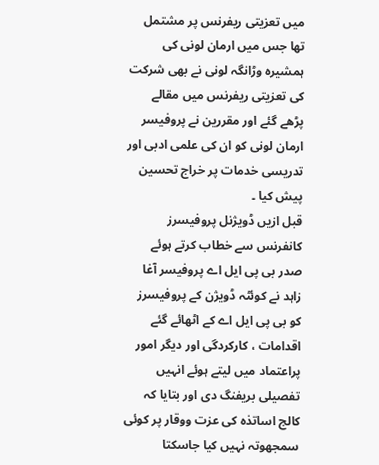میں تعزیتی ریفرنس پر مشتمل تھا جس میں ارمان لونی کی ہمشیرہ وڑانگہ لونی نے بھی شرکت کی تعزیتی ریفرنس میں مقالے پڑھے گئے اور مقررین نے پروفیسر ارمان لونی کو ان کی علمی ادبی اور تدریسی خدمات پر خراج تحسین پیش کیا ۔
قبل ازیں ڈویژنل پروفیسرز کانفرنس سے خطاب کرتے ہوئے صدر بی پی ایل اے پروفیسر آغا زاہد نے کوئٹہ ڈویژن کے پروفیسرز کو بی پی ایل اے کے اٹھائے گئے اقدامات ، کارکردگی اور دیگر امور پراعتماد میں لیتے ہوئے انہیں تفصیلی بریفنگ دی اور بتایا کہ کالج اساتذہ کی عزت ووقار پر کوئی سمجھوتہ نہیں کیا جاسکتا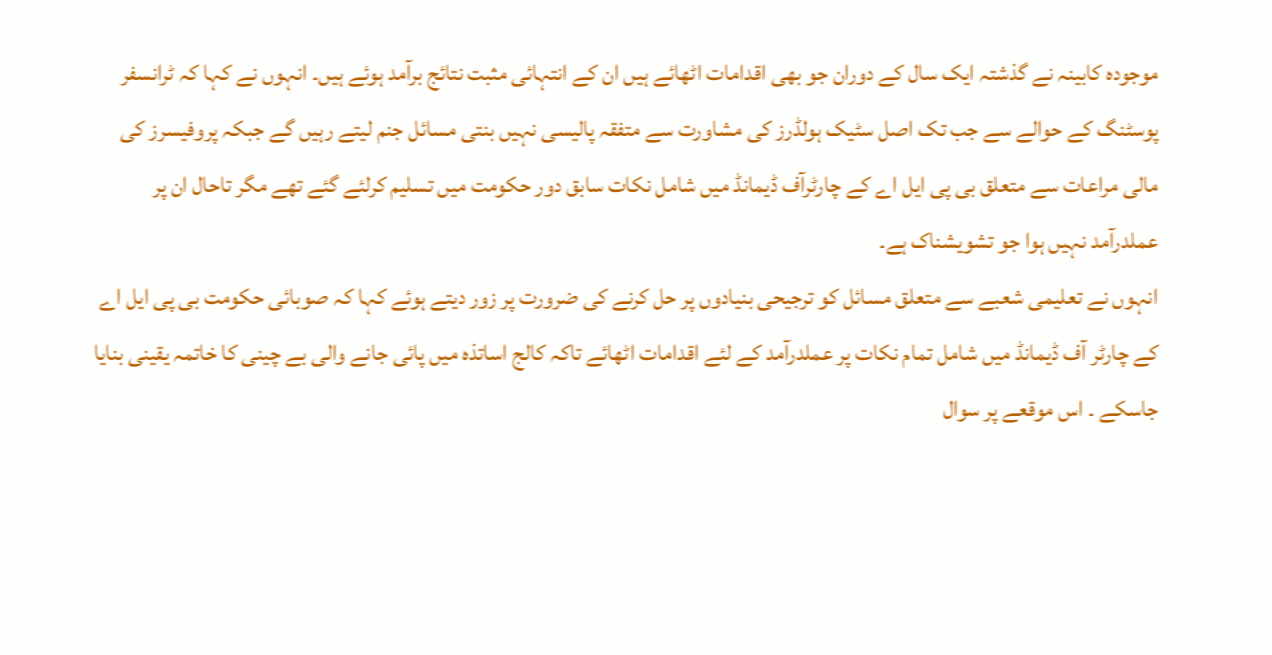موجودہ کابینہ نے گذشتہ ایک سال کے دوران جو بھی اقدامات اٹھائے ہیں ان کے انتہائی مثبت نتائج برآمد ہوئے ہیں۔ انہوں نے کہا کہ ٹرانسفر پوسٹنگ کے حوالے سے جب تک اصل سٹیک ہولڈرز کی مشاورت سے متفقہ پالیسی نہیں بنتی مسائل جنم لیتے رہیں گے جبکہ پروفیسرز کی مالی مراعات سے متعلق بی پی ایل اے کے چارٹرآف ڈیمانڈ میں شامل نکات سابق دور حکومت میں تسلیم کرلئے گئے تھے مگر تاحال ان پر عملدرآمد نہیں ہوا جو تشویشناک ہے۔
انہوں نے تعلیمی شعبے سے متعلق مسائل کو ترجیحی بنیادوں پر حل کرنے کی ضرورت پر زور دیتے ہوئے کہا کہ صوبائی حکومت بی پی ایل اے کے چارٹر آف ڈیمانڈ میں شامل تمام نکات پر عملدرآمد کے لئے اقدامات اٹھائے تاکہ کالج اساتذہ میں پائی جانے والی بے چینی کا خاتمہ یقینی بنایا جاسکے ۔ اس موقعے پر سوال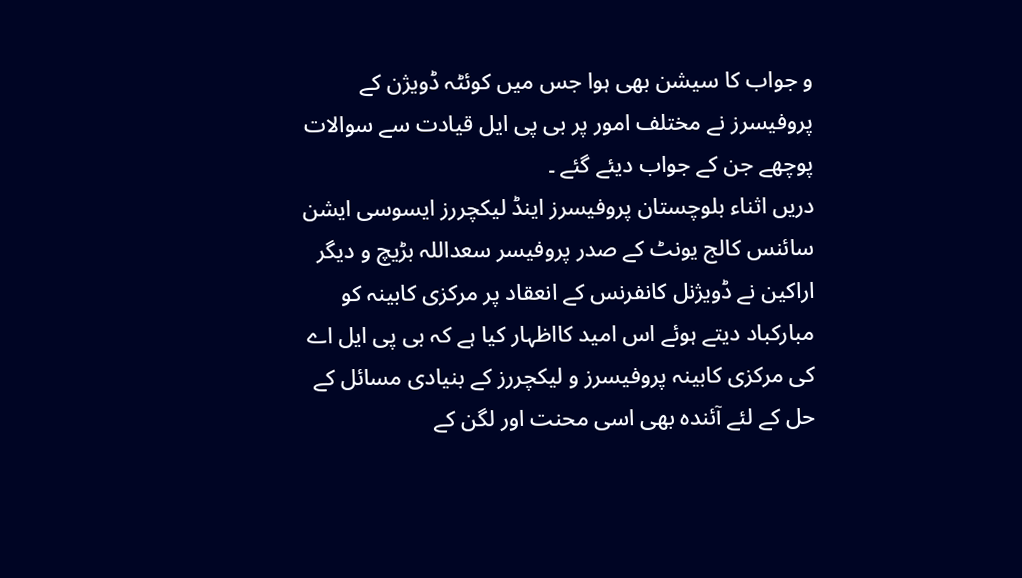و جواب کا سیشن بھی ہوا جس میں کوئٹہ ڈویژن کے پروفیسرز نے مختلف امور پر بی پی ایل قیادت سے سوالات پوچھے جن کے جواب دیئے گئے ۔
دریں اثناء بلوچستان پروفیسرز اینڈ لیکچررز ایسوسی ایشن سائنس کالج یونٹ کے صدر پروفیسر سعداللہ بڑیچ و دیگر اراکین نے ڈویژنل کانفرنس کے انعقاد پر مرکزی کابینہ کو مبارکباد دیتے ہوئے اس امید کااظہار کیا ہے کہ بی پی ایل اے کی مرکزی کابینہ پروفیسرز و لیکچررز کے بنیادی مسائل کے حل کے لئے آئندہ بھی اسی محنت اور لگن کے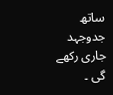ساتھ جدوجہد جاری رکھے گی ۔